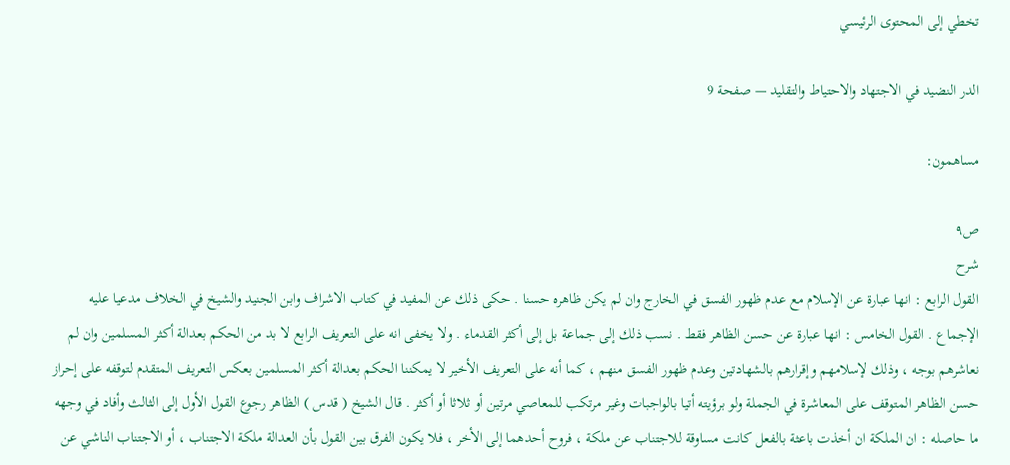تخطي إلى المحتوى الرئيسي

الدر النضيد في الاجتهاد والاحتياط والتقليد — صفحة 9

مساهمون:

ص٩
شرح
القول الرابع : انها عبارة عن الإسلام مع عدم ظهور الفسق في الخارج وان لم يكن ظاهره حسنا . حكى ذلك عن المفيد في كتاب الاشراف وابن الجنيد والشيخ في الخلاف مدعيا عليه الإجماع . القول الخامس : انها عبارة عن حسن الظاهر فقط . نسب ذلك إلى جماعة بل إلى أكثر القدماء . ولا يخفى انه على التعريف الرابع لا بد من الحكم بعدالة أكثر المسلمين وان لم نعاشرهم بوجه ، وذلك لإسلامهم وإقرارهم بالشهادتين وعدم ظهور الفسق منهم ، كما أنه على التعريف الأخير لا يمكننا الحكم بعدالة أكثر المسلمين بعكس التعريف المتقدم لتوقفه على إحراز حسن الظاهر المتوقف على المعاشرة في الجملة ولو برؤيته أتيا بالواجبات وغير مرتكب للمعاصي مرتين أو ثلاثا أو أكثر . قال الشيخ ( قدس ) الظاهر رجوع القول الأول إلى الثالث وأفاد في وجهه ما حاصله : ان الملكة ان أخذت باعثة بالفعل كانت مساوقة للاجتناب عن ملكة ، فروح أحدهما إلى الأخر ، فلا يكون الفرق بين القول بأن العدالة ملكة الاجتناب ، أو الاجتناب الناشي عن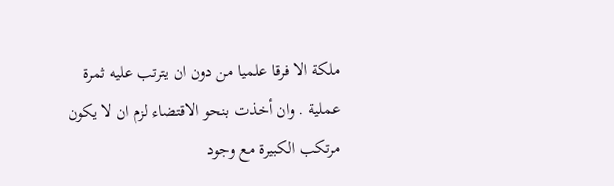ملكة الا فرقا علميا من دون ان يترتب عليه ثمرة عملية . وان أخذت بنحو الاقتضاء لزم ان لا يكون مرتكب الكبيرة مع وجود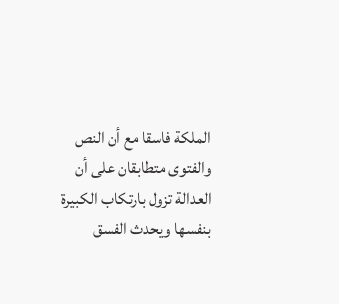الملكة فاسقا مع أن النص والفتوى متطابقان على أن العدالة تزول بارتكاب الكبيرة بنفسها ويحدث الفسق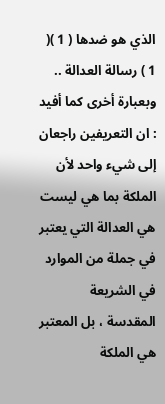الذي هو ضدها ( 1 )( 1 ) رسالة العدالة .. وبعبارة أخرى كما أفيد : ان التعريفين راجعان إلى شيء واحد لأن الملكة بما هي ليست هي العدالة التي يعتبر في جملة من الموارد في الشريعة المقدسة ، بل المعتبر هي الملكة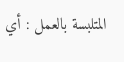المتلبسة بالعمل : أي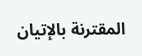المقترنة بالإتيان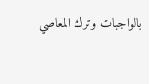بالواجبات وترك المعاصي